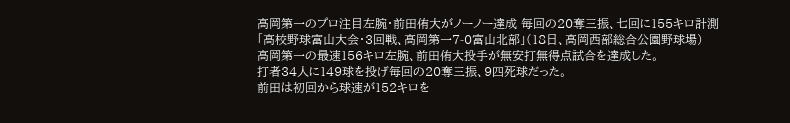高岡第一のプロ注目左腕・前田侑大がノーノー達成 毎回の20奪三振、七回に155キロ計測
「高校野球富山大会・3回戦、高岡第一7-0富山北部」(18日、高岡西部総合公園野球場)
高岡第一の最速156キロ左腕、前田侑大投手が無安打無得点試合を達成した。
打者34人に149球を投げ毎回の20奪三振、9四死球だった。
前田は初回から球速が152キロを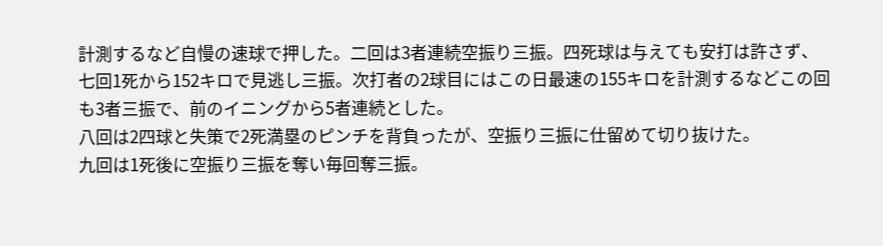計測するなど自慢の速球で押した。二回は3者連続空振り三振。四死球は与えても安打は許さず、七回1死から152キロで見逃し三振。次打者の2球目にはこの日最速の155キロを計測するなどこの回も3者三振で、前のイニングから5者連続とした。
八回は2四球と失策で2死満塁のピンチを背負ったが、空振り三振に仕留めて切り抜けた。
九回は1死後に空振り三振を奪い毎回奪三振。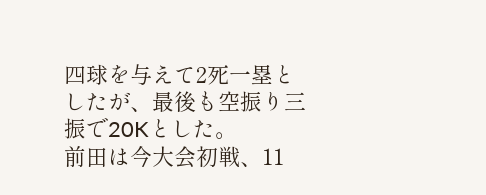四球を与えて2死一塁としたが、最後も空振り三振で20Kとした。
前田は今大会初戦、11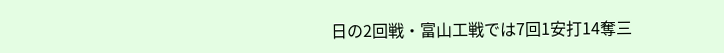日の2回戦・富山工戦では7回1安打14奪三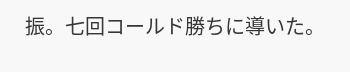振。七回コールド勝ちに導いた。